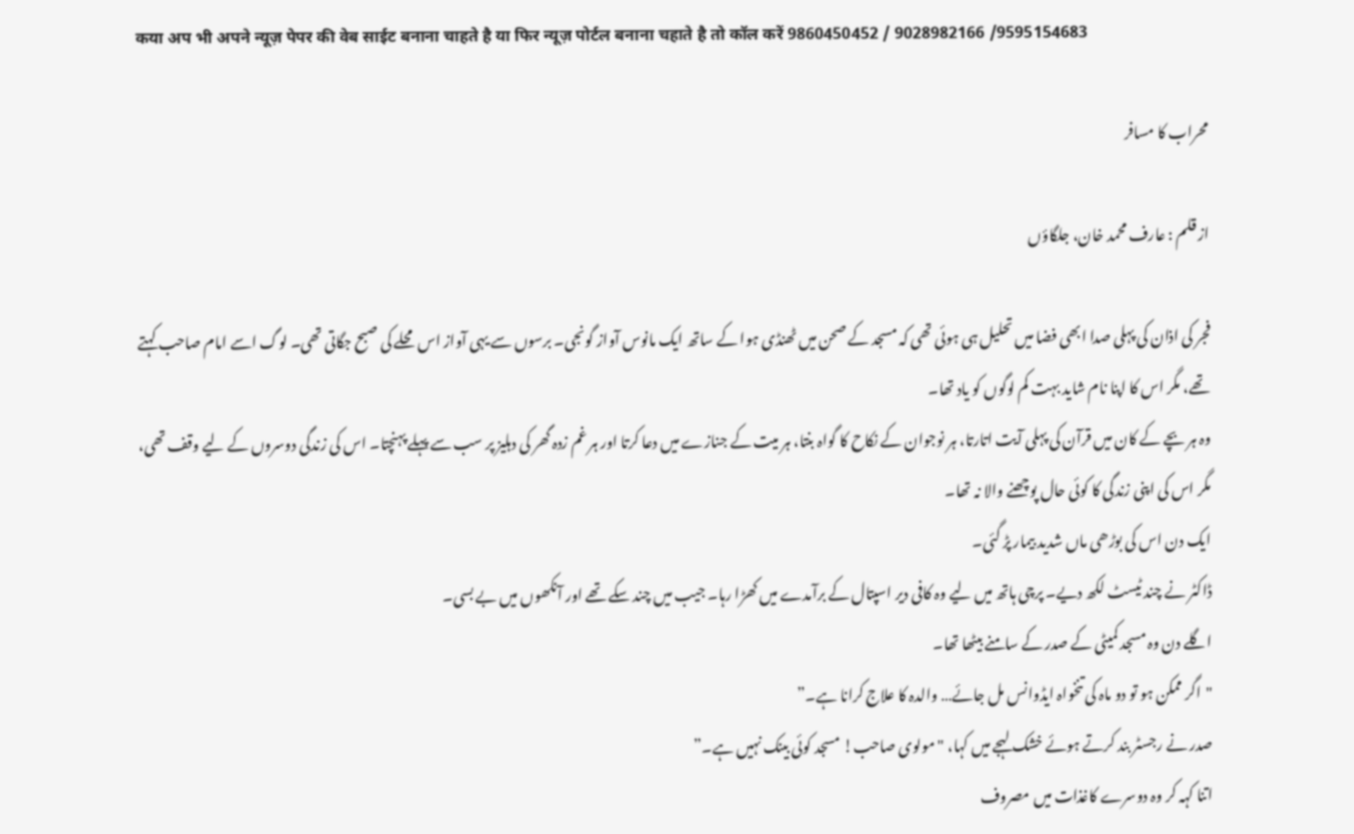कया अप भी अपने न्यूज़ पेपर की वेब साईट बनाना चाहते है या फिर न्यूज़ पोर्टल बनाना चहाते है तो कॉल करें 9860450452 / 9028982166 /9595154683

محراب کا مسافر

از قلم : عارف محمد خان، جلگاؤں

فجر کی اذان کی پہلی صدا ابھی فضا میں تحلیل ہی ہوئی تھی کہ مسجد کے صحن میں ٹھنڈی ہوا کے ساتھ ایک مانوس آواز گونجی۔ برسوں سے یہی آواز اس محلے کی صبح جگاتی تھی۔ لوگ اسے امام صاحب کہتے تھے، مگر اس کا اپنا نام شاید بہت کم لوگوں کو یاد تھا۔
وہ ہر بچے کے کان میں قرآن کی پہلی آیت اتارتا، ہر نوجوان کے نکاح کا گواہ بنتا، ہر میت کے جنازے میں دعا کرتا اور ہر غم زدہ گھر کی دہلیز پر سب سے پہلے پہنچتا۔ اس کی زندگی دوسروں کے لیے وقف تھی، مگر اس کی اپنی زندگی کا کوئی حال پوچھنے والا نہ تھا۔
ایک دن اس کی بوڑھی ماں شدید بیمار پڑ گئی۔
ڈاکٹر نے چند ٹیسٹ لکھ دیے۔ پرچی ہاتھ میں لیے وہ کافی دیر اسپتال کے برآمدے میں کھڑا رہا۔ جیب میں چند سکے تھے اور آنکھوں میں بے بسی۔
اگلے دن وہ مسجد کمیٹی کے صدر کے سامنے بیٹھا تھا۔
"اگر ممکن ہو تو دو ماہ کی تنخواہ ایڈوانس مل جائے… والدہ کا علاج کرانا ہے۔”
صدر نے رجسٹر بند کرتے ہوئے خشک لہجے میں کہا، "مولوی صاحب! مسجد کوئی بینک نہیں ہے۔”
اتنا کہہ کر وہ دوسرے کاغذات میں مصروف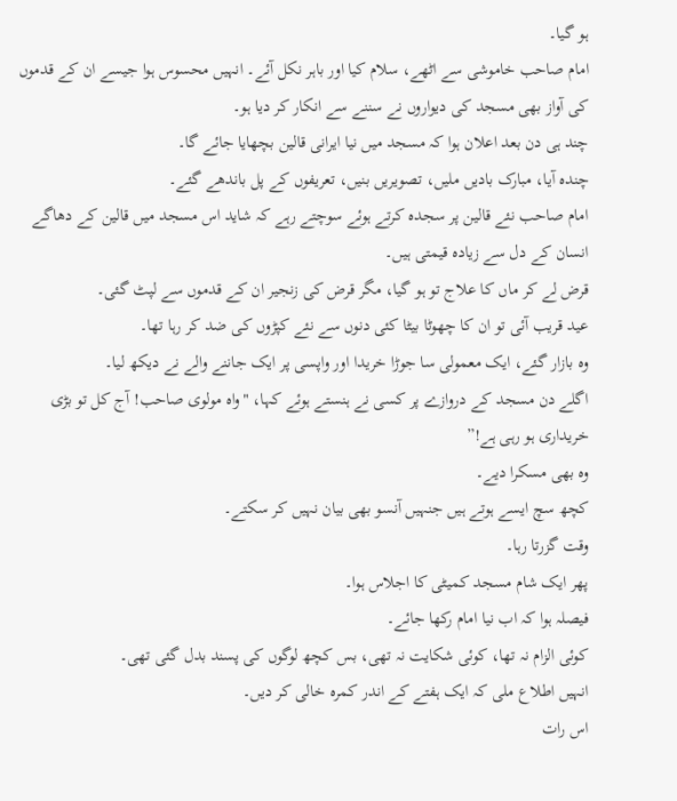ہو گیا۔
امام صاحب خاموشی سے اٹھے، سلام کیا اور باہر نکل آئے۔ انہیں محسوس ہوا جیسے ان کے قدموں کی آواز بھی مسجد کی دیواروں نے سننے سے انکار کر دیا ہو۔
چند ہی دن بعد اعلان ہوا کہ مسجد میں نیا ایرانی قالین بچھایا جائے گا۔
چندہ آیا، مبارک بادیں ملیں، تصویریں بنیں، تعریفوں کے پل باندھے گئے۔
امام صاحب نئے قالین پر سجدہ کرتے ہوئے سوچتے رہے کہ شاید اس مسجد میں قالین کے دھاگے انسان کے دل سے زیادہ قیمتی ہیں۔
قرض لے کر ماں کا علاج تو ہو گیا، مگر قرض کی زنجیر ان کے قدموں سے لپٹ گئی۔
عید قریب آئی تو ان کا چھوٹا بیٹا کئی دنوں سے نئے کپڑوں کی ضد کر رہا تھا۔
وہ بازار گئے، ایک معمولی سا جوڑا خریدا اور واپسی پر ایک جاننے والے نے دیکھ لیا۔
اگلے دن مسجد کے دروازے پر کسی نے ہنستے ہوئے کہا، "واہ مولوی صاحب! آج کل تو بڑی خریداری ہو رہی ہے!”
وہ بھی مسکرا دیے۔
کچھ سچ ایسے ہوتے ہیں جنہیں آنسو بھی بیان نہیں کر سکتے۔
وقت گزرتا رہا۔
پھر ایک شام مسجد کمیٹی کا اجلاس ہوا۔
فیصلہ ہوا کہ اب نیا امام رکھا جائے۔
کوئی الزام نہ تھا، کوئی شکایت نہ تھی، بس کچھ لوگوں کی پسند بدل گئی تھی۔
انہیں اطلاع ملی کہ ایک ہفتے کے اندر کمرہ خالی کر دیں۔
اس رات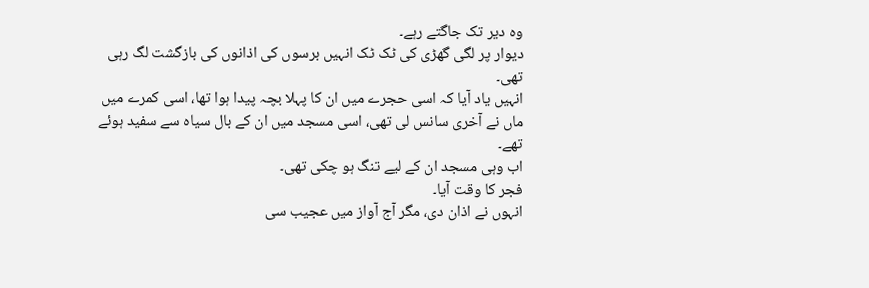وہ دیر تک جاگتے رہے۔
دیوار پر لگی گھڑی کی ٹک ٹک انہیں برسوں کی اذانوں کی بازگشت لگ رہی تھی۔
انہیں یاد آیا کہ اسی حجرے میں ان کا پہلا بچہ پیدا ہوا تھا، اسی کمرے میں ماں نے آخری سانس لی تھی، اسی مسجد میں ان کے بال سیاہ سے سفید ہوئے تھے۔
اب وہی مسجد ان کے لیے تنگ ہو چکی تھی۔
فجر کا وقت آیا۔
انہوں نے اذان دی، مگر آج آواز میں عجیب سی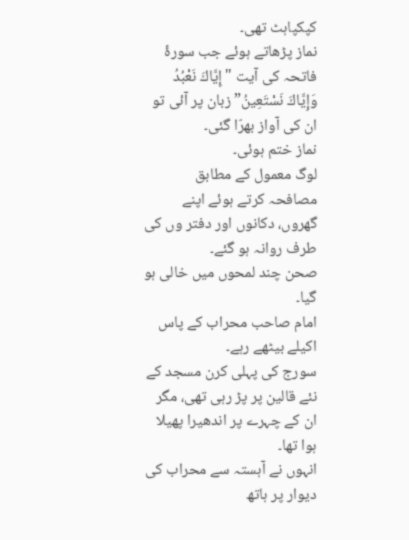کپکپاہٹ تھی۔
نماز پڑھاتے ہوئے جب سورۂ فاتحہ کی آیت "إِيَّاكَ نَعْبُدُ وَإِيَّاكَ نَسْتَعِينُ” زبان پر آئی تو ان کی آواز بھرّا گئی۔
نماز ختم ہوئی۔
لوگ معمول کے مطابق مصافحہ کرتے ہوئے اپنے گھروں، دکانوں اور دفتر وں کی طرف روانہ ہو گئے۔
صحن چند لمحوں میں خالی ہو گیا۔
امام صاحب محراب کے پاس اکیلے بیٹھے رہے۔
سورج کی پہلی کرن مسجد کے نئے قالین پر پڑ رہی تھی، مگر ان کے چہرے پر اندھیرا پھیلا ہوا تھا۔
انہوں نے آہستہ سے محراب کی دیوار پر ہاتھ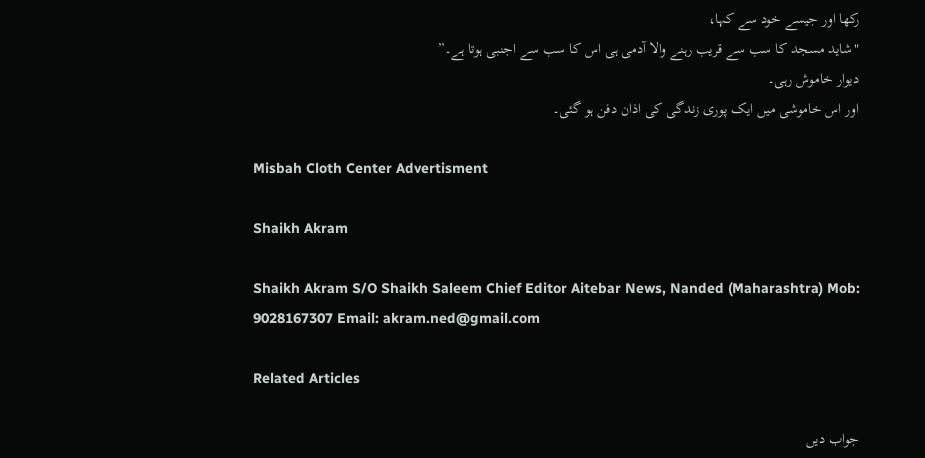رکھا اور جیسے خود سے کہا،
"شاید مسجد کا سب سے قریب رہنے والا آدمی ہی اس کا سب سے اجنبی ہوتا ہے۔”
دیوار خاموش رہی۔
اور اس خاموشی میں ایک پوری زندگی کی اذان دفن ہو گئی۔

Misbah Cloth Center Advertisment

Shaikh Akram

Shaikh Akram S/O Shaikh Saleem Chief Editor Aitebar News, Nanded (Maharashtra) Mob: 9028167307 Email: akram.ned@gmail.com

Related Articles

جواب دیں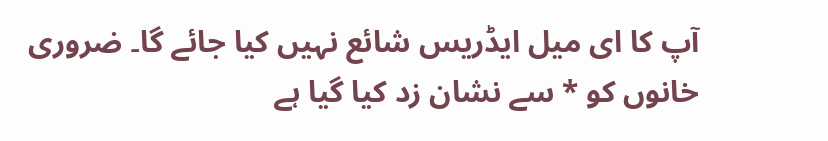آپ کا ای میل ایڈریس شائع نہیں کیا جائے گا۔ ضروری خانوں کو * سے نشان زد کیا گیا ہے